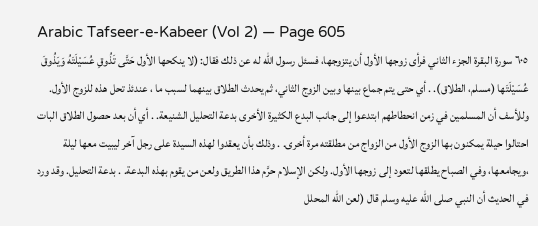Arabic Tafseer-e-Kabeer (Vol 2) — Page 605
٦٠٥ سورة البقرة الجزء الثاني فرأى زوجها الأول أن يتزوجها، فسئل رسول الله له عن ذلك فقال: (لا ينكحها الأول حَتَّى تَذُوقِ عُسَيْلَتَهُ وَيَذُوقَ عُسَيْلَتَها (مسلم، الطلاق). . أي حتى يتم جماع بينها وبين الزوج الثاني، ثم يحدث الطلاق بينهما لسبب ما ، عندئذ تحل هذه للزوج الأول. وللأسف أن المسلمين في زمن انحطاطهم ابتدعوا إلى جانب البدع الكثيرة الأخرى بدعة التحليل الشنيعة. . أي أن بعد حصول الطلاق البات احتالوا حيلة يمكنون بها الزوج الأول من الزواج من مطلقته مرة أخرى. . وذلك بأن يعقدوا لهذه السيدة على رجل آخر ليبيت معها ليلة ،ويجامعها، وفي الصباح يطلقها لتعود إلى زوجها الأول. ولكن الإسلام حرَّم هذا الطريق ولعن من يقوم بهذه البدعة. . بدعة التحليل. وقد ورد في الحديث أن النبي صلى الله عليه وسلم قال (لعن الله المحلل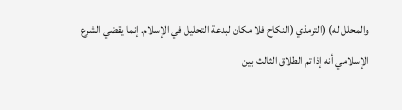والمحلل له) (الترمذي (النكاح فلا مكان لبدعة التحليل في الإسلام. إنما يقضي الشرع الإسلامي أنه إذا تم الطلاق الثالث بين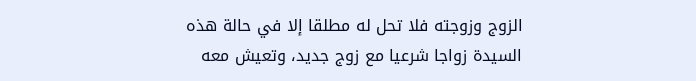الزوج وزوجته فلا تحل له مطلقا إلا في حالة هذه السيدة زواجا شرعيا مع زوج جديد، وتعيش معه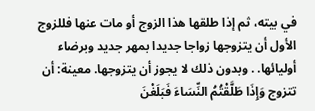في بيته، ثم إذا طلقها هذا الزوج أو مات عنها فللزوج الأول أن يتزوجها زواجا جديدا بمهر جديد وبرضاء أوليائها. . وبدون ذلك لا يجوز أن يتزوجها. معينة: أن تتزوج وَإِذَا طَلَّقْتُمُ النِّسَاءَ فَبَلَغْنَ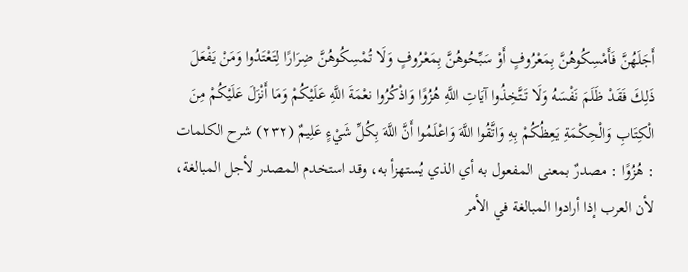أَجَلَهُنَّ فَأَمْسِكُوهُنَّ بِمَعْرُوفٍ أَوْ سَبِّحُوهُنَّ بِمَعْرُوفٍ وَلَا تُمْسِكُوهُنَّ ضِرَارًا لِتَعْتَدُوا وَمَنْ يَفْعَلَ ذَلِكَ فَقَدْ ظَلَمَ نَفْسَهُ وَلَا تَتَّخِذُوا آيَاتِ اللَّهِ هُزُوًا وَاذْكُرُوا نعْمَةَ اللَّهِ عَلَيْكُمْ وَمَا أَنْزَلَ عَلَيْكُمْ مِنَ الْكِتَابِ وَالْحِكْمَةِ يَعِظُكُمْ بِهِ وَاتَّقُوا اللَّهَ وَاعْلَمُوا أَنَّ اللَّهَ بِكُلِّ شَيْءٍ عَلِيمٌ (۲۳۲) شرح الكلمات : هُزُوًا : مصدرٌ بمعنى المفعول به أي الذي يُستهزأ به، وقد استخدم المصدر لأجل المبالغة، لأن العرب إذا أرادوا المبالغة في الأمر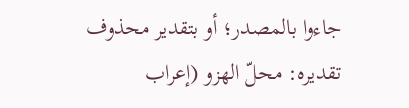جاءوا بالمصدر؛ أو بتقدير محذوف تقديره: محلّ الهزو (إعراب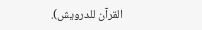القرآن للدرويش).